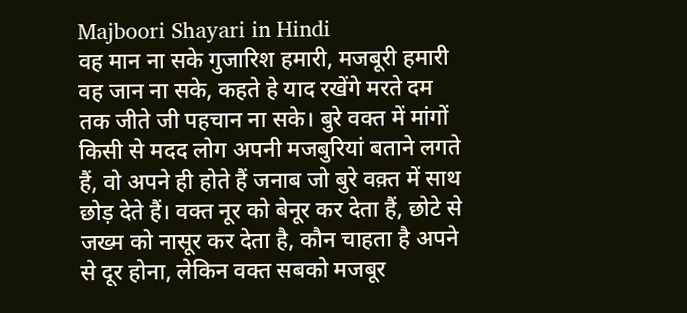Majboori Shayari in Hindi
वह मान ना सके गुजारिश हमारी, मजबूरी हमारी वह जान ना सके, कहते हे याद रखेंगे मरते दम तक जीते जी पहचान ना सके। बुरे वक्त में मांगों किसी से मदद लोग अपनी मजबुरियां बताने लगते हैं, वो अपने ही होते हैं जनाब जो बुरे वक़्त में साथ छोड़ देते हैं। वक्त नूर को बेनूर कर देता हैं, छोटे से जख्म को नासूर कर देता है, कौन चाहता है अपने से दूर होना, लेकिन वक्त सबको मजबूर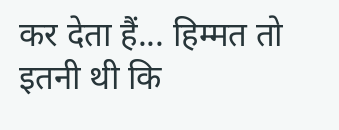कर देता हैं... हिम्मत तो इतनी थी कि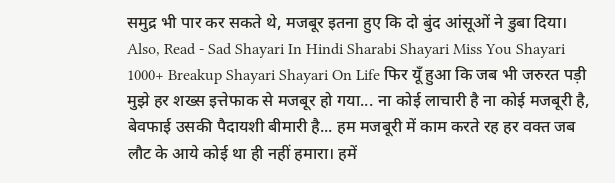समुद्र भी पार कर सकते थे, मजबूर इतना हुए कि दो बुंद आंसूओं ने डुबा दिया। Also, Read - Sad Shayari In Hindi Sharabi Shayari Miss You Shayari 1000+ Breakup Shayari Shayari On Life फिर यूँ हुआ कि जब भी जरुरत पड़ी मुझे हर शख्स इत्तेफाक से मजबूर हो गया... ना कोई लाचारी है ना कोई मजबूरी है, बेवफाई उसकी पैदायशी बीमारी है... हम मजबूरी में काम करते रह हर वक्त जब लौट के आये कोई था ही नहीं हमारा। हमें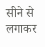सीने से लगाकर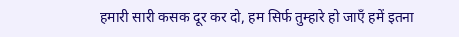हमारी सारी कसक दूर कर दो, हम सिर्फ तुम्हारे हो जाएँ हमें इतना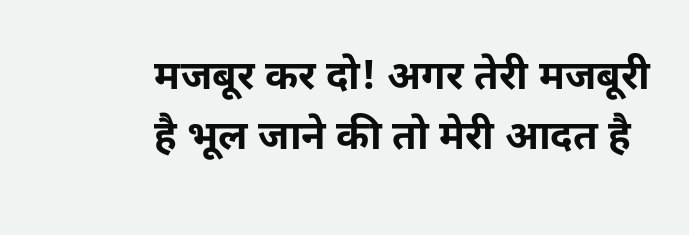मजबूर कर दो! अगर तेरी मजबूरी है भूल जाने की तो मेरी आदत है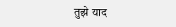तुझे याद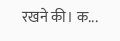रखने की। क...